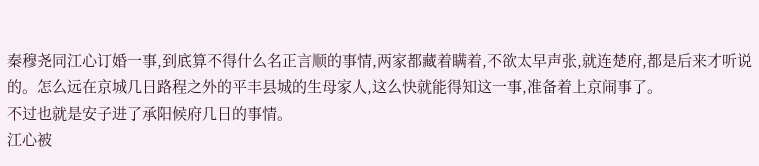秦穆尧同江心订婚一事,到底算不得什么名正言顺的事情,两家都藏着瞒着,不欲太早声张,就连楚府,都是后来才听说的。怎么远在京城几日路程之外的平丰县城的生母家人,这么快就能得知这一事,准备着上京闹事了。
不过也就是安子进了承阳候府几日的事情。
江心被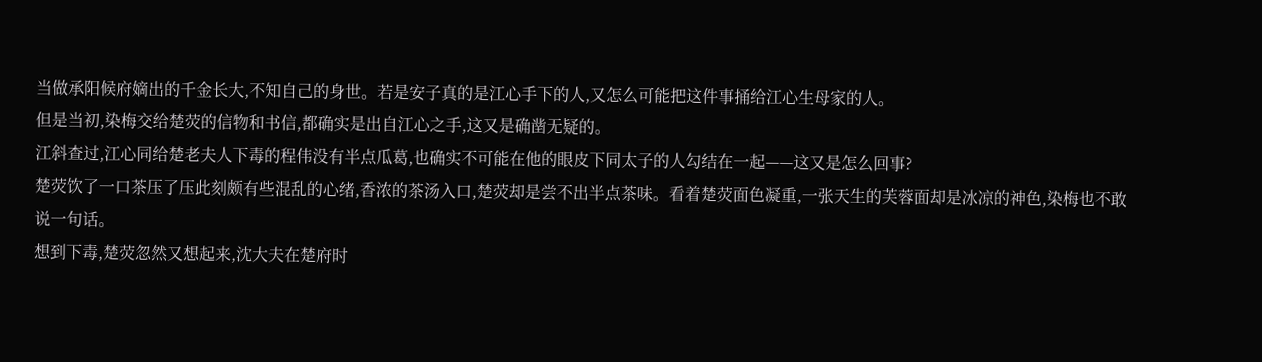当做承阳候府嫡出的千金长大,不知自己的身世。若是安子真的是江心手下的人,又怎么可能把这件事捅给江心生母家的人。
但是当初,染梅交给楚荧的信物和书信,都确实是出自江心之手,这又是确凿无疑的。
江斜查过,江心同给楚老夫人下毒的程伟没有半点瓜葛,也确实不可能在他的眼皮下同太子的人勾结在一起——这又是怎么回事?
楚荧饮了一口茶压了压此刻颇有些混乱的心绪,香浓的茶汤入口,楚荧却是尝不出半点茶味。看着楚荧面色凝重,一张天生的芙蓉面却是冰凉的神色,染梅也不敢说一句话。
想到下毒,楚荧忽然又想起来,沈大夫在楚府时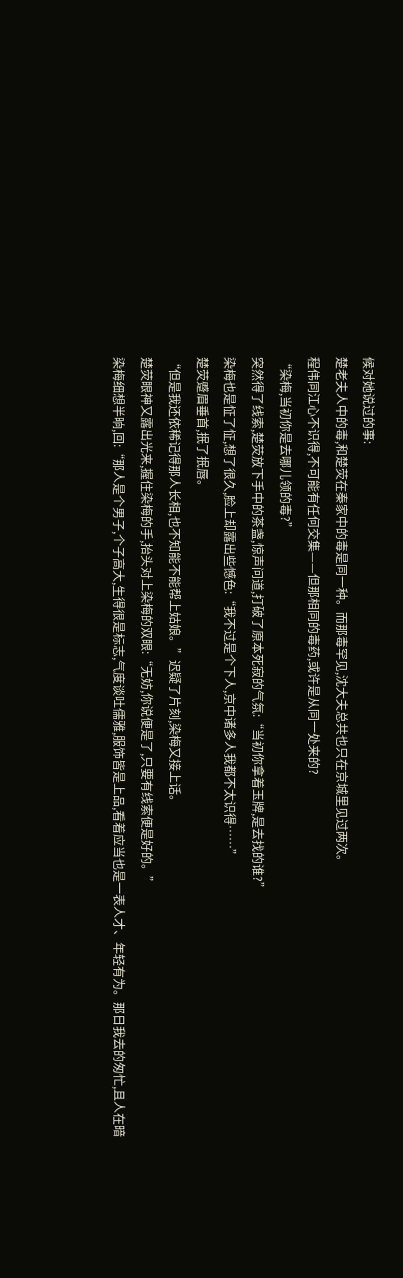候对她说过的事:
楚老夫人中的毒,和楚荧在秦家中的毒是同一种。而那毒罕见,沈大夫总共也只在京城里见过两次。
程伟同江心不识得,不可能有任何交集——但那相同的毒药,或许是从同一处来的?
“染梅,当初你是去哪儿领的毒?”
突然得了线索,楚荧放下手中的茶盏,惊声问道,打破了原本死寂的气氛:“当初你拿着玉牌,是去找的谁?”
染梅也是怔了怔,想了很久,脸上却露出些憾色:“我不过是个下人,京中诸多人我都不太识得……”
楚荧蹙眉垂首,抿了抿唇。
“但是我还依稀记得那人长相,也不知能不能帮上姑娘。”迟疑了片刻,染梅又接上话。
楚荧眼神又露出光来,握住染梅的手,抬头对上染梅的双眼:“无妨,你说便是了,只要有线索便是好的。”
染梅细想半晌,回:“那人是个男子,个子高大,生得很是标志,气度谈吐儒雅,服饰皆是上品,看着应当也是一表人才、年轻有为。那日我去的匆忙,且人在暗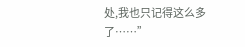处,我也只记得这么多了……”